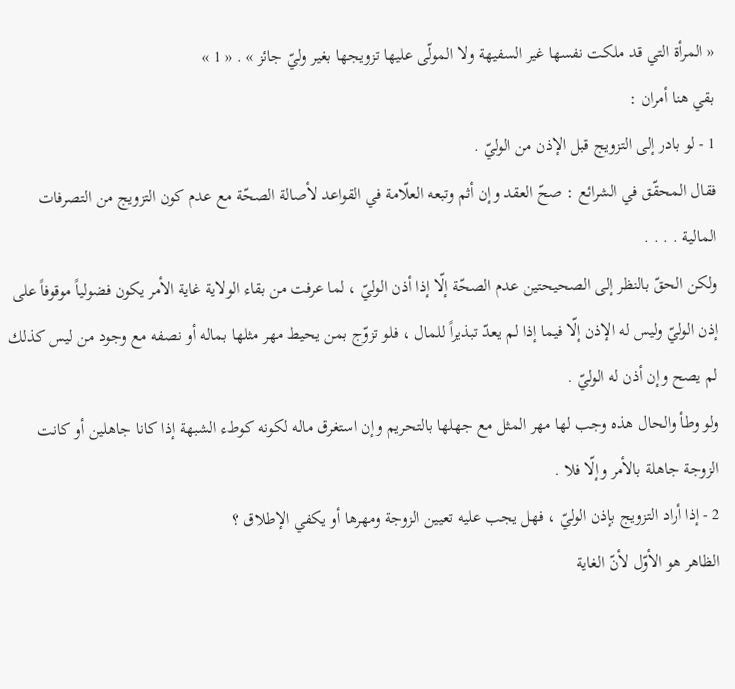« المرأة التي قد ملكت نفسها غير السفيهة ولا المولّى عليها تزويجها بغير وليّ جائز » . « 1 »
بقي هنا أمران :
1 - لو بادر إلى التزويج قبل الإذن من الوليّ .
فقال المحقّق في الشرائع : صحّ العقد وإن أثم وتبعه العلّامة في القواعد لأصالة الصحّة مع عدم كون التزويج من التصرفات المالية . . . .
ولكن الحقّ بالنظر إلى الصحيحتين عدم الصحّة إلّا إذا أذن الوليّ ، لما عرفت من بقاء الولاية غاية الأمر يكون فضولياً موقوفاً على إذن الوليّ وليس له الإذن إلّا فيما إذا لم يعدّ تبذيراً للمال ، فلو تزوّج بمن يحيط مهر مثلها بماله أو نصفه مع وجود من ليس كذلك لم يصح وإن أذن له الوليّ .
ولو وطأ والحال هذه وجب لها مهر المثل مع جهلها بالتحريم وإن استغرق ماله لكونه كوطء الشبهة إذا كانا جاهلين أو كانت الزوجة جاهلة بالأمر وإلّا فلا .
2 - إذا أراد التزويج بإذن الوليّ ، فهل يجب عليه تعيين الزوجة ومهرها أو يكفي الإطلاق ؟
الظاهر هو الأوّل لأنّ الغاية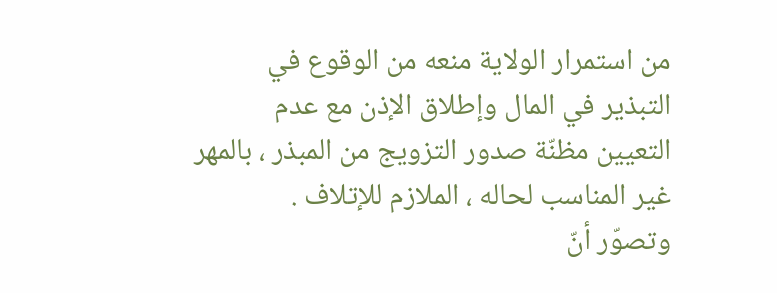من استمرار الولاية منعه من الوقوع في التبذير في المال وإطلاق الإذن مع عدم التعيين مظنّة صدور التزويج من المبذر ، بالمهر غير المناسب لحاله ، الملازم للإتلاف .
وتصوّر أنّ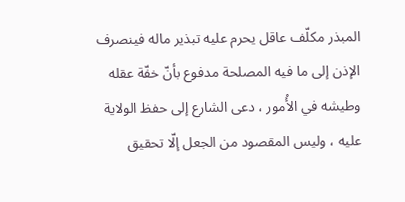المبذر مكلّف عاقل يحرم عليه تبذير ماله فينصرف الإذن إلى ما فيه المصلحة مدفوع بأنّ خفّة عقله وطيشه في الأُمور ، دعى الشارع إلى حفظ الولاية عليه ، وليس المقصود من الجعل إلّا تحقيق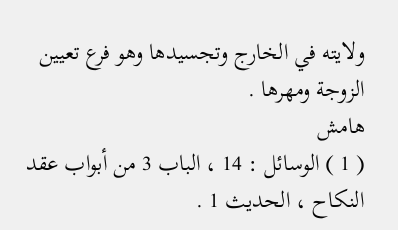ولايته في الخارج وتجسيدها وهو فرع تعيين الزوجة ومهرها .
هامش
( 1 ) الوسائل : 14 ، الباب 3 من أبواب عقد النكاح ، الحديث 1 .